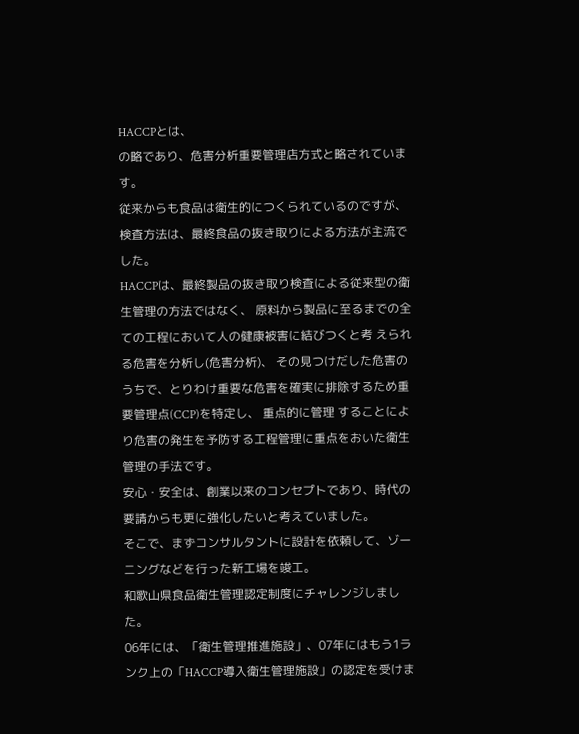HACCPとは、
の略であり、危害分析重要管理店方式と略されています。
従来からも食品は衛生的につくられているのですが、検査方法は、最終食品の抜き取りによる方法が主流でした。
HACCPは、最終製品の抜き取り検査による従来型の衛生管理の方法ではなく、 原料から製品に至るまでの全ての工程において人の健康被害に結びつくと考 えられる危害を分析し(危害分析)、 その見つけだした危害のうちで、とりわけ重要な危害を確実に排除するため重要管理点(CCP)を特定し、 重点的に管理 することにより危害の発生を予防する工程管理に重点をおいた衛生管理の手法です。
安心・安全は、創業以来のコンセプトであり、時代の要請からも更に強化したいと考えていました。
そこで、まずコンサルタントに設計を依頼して、ゾーニングなどを行った新工場を竣工。
和歌山県食品衛生管理認定制度にチャレンジしました。
06年には、「衛生管理推進施設」、07年にはもう1ランク上の「HACCP導入衛生管理施設」の認定を受けま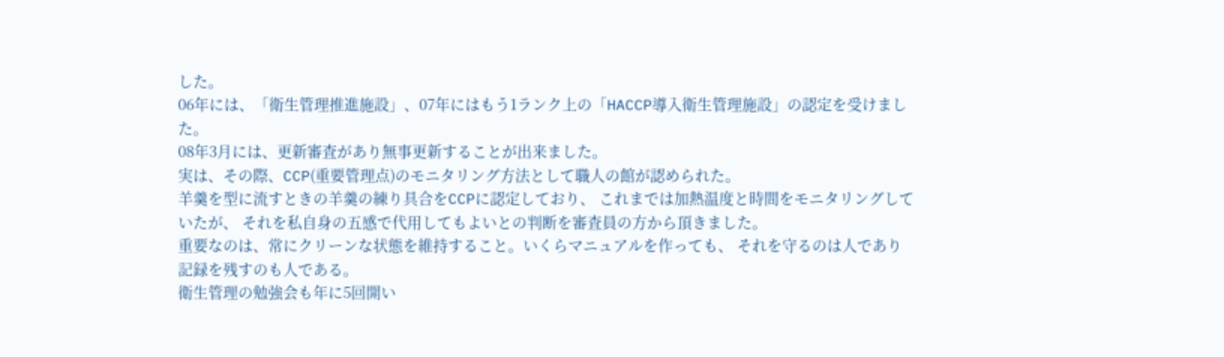した。
06年には、「衛生管理推進施設」、07年にはもう1ランク上の「HACCP導入衛生管理施設」の認定を受けました。
08年3月には、更新審査があり無事更新することが出来ました。
実は、その際、CCP(重要管理点)のモニタリング方法として職人の館が認められた。
羊羹を型に流すときの羊羹の練り具合をCCPに認定しており、 これまでは加熱温度と時間をモニタリングしていたが、 それを私自身の五感で代用してもよいとの判断を審査員の方から頂きました。
重要なのは、常にクリーンな状態を維持すること。いくらマニュアルを作っても、 それを守るのは人であり記録を残すのも人である。
衛生管理の勉強会も年に5回開い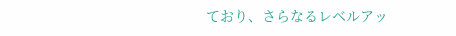ており、さらなるレベルアッ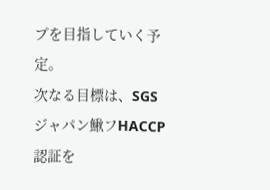プを目指していく予定。
次なる目標は、SGSジャパン鰍フHACCP認証を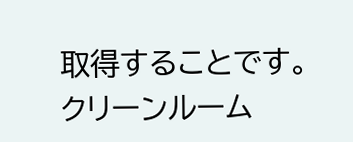取得することです。
クリーンルーム